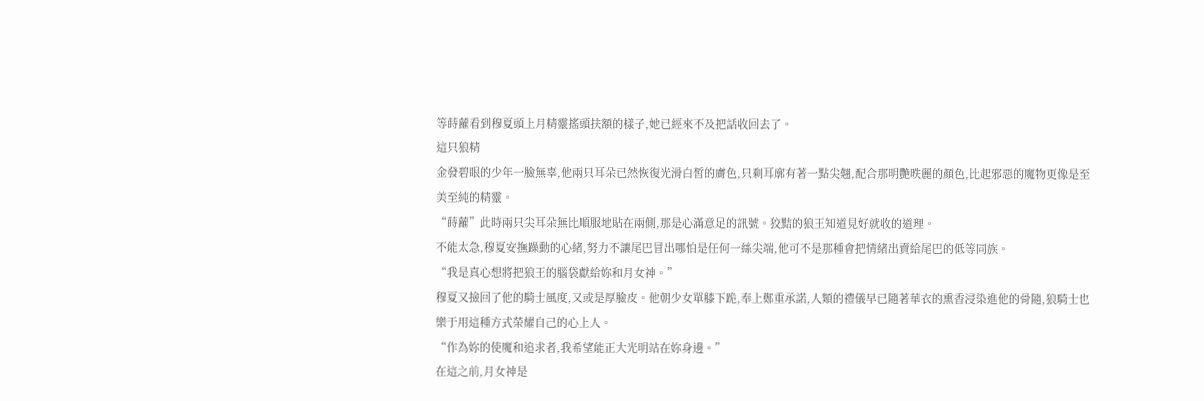等蒔蘿看到穆夏頭上月精靈搖頭扶額的樣子,她已經來不及把話收回去了。
這只狼精
金發碧眼的少年一臉無辜,他兩只耳朵已然恢復光滑白皙的膚色,只剩耳廓有著一點尖翹,配合那明艷昳麗的顏色,比起邪惡的魔物更像是至美至純的精靈。
“蒔蘿”此時兩只尖耳朵無比順服地貼在兩側,那是心滿意足的訊號。狡黠的狼王知道見好就收的道理。
不能太急,穆夏安撫躁動的心緒,努力不讓尾巴冒出哪怕是任何一絲尖端,他可不是那種會把情緒出賣給尾巴的低等同族。
“我是真心想將把狼王的腦袋獻給妳和月女神。”
穆夏又撿回了他的騎士風度,又或是厚臉皮。他朝少女單膝下跪,奉上鄭重承諾,人類的禮儀早已隨著華衣的熏香浸染進他的骨隨,狼騎士也樂于用這種方式榮耀自己的心上人。
“作為妳的使魔和追求者,我希望能正大光明站在妳身邊。”
在這之前,月女神是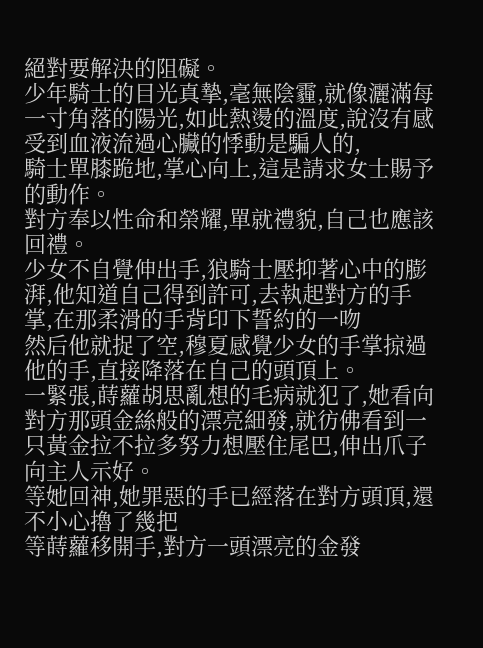絕對要解決的阻礙。
少年騎士的目光真摯,毫無陰霾,就像灑滿每一寸角落的陽光,如此熱燙的溫度,說沒有感受到血液流過心臟的悸動是騙人的,
騎士單膝跪地,掌心向上,這是請求女士賜予的動作。
對方奉以性命和榮耀,單就禮貌,自己也應該回禮。
少女不自覺伸出手,狼騎士壓抑著心中的膨湃,他知道自己得到許可,去執起對方的手掌,在那柔滑的手背印下誓約的一吻
然后他就捉了空,穆夏感覺少女的手掌掠過他的手,直接降落在自己的頭頂上。
一緊張,蒔蘿胡思亂想的毛病就犯了,她看向對方那頭金絲般的漂亮細發,就彷佛看到一只黃金拉不拉多努力想壓住尾巴,伸出爪子向主人示好。
等她回神,她罪惡的手已經落在對方頭頂,還不小心擼了幾把
等蒔蘿移開手,對方一頭漂亮的金發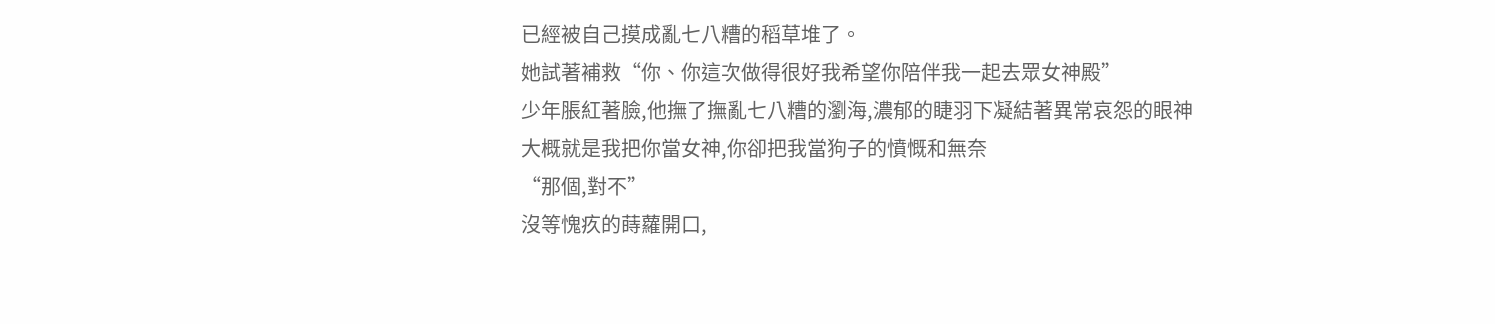已經被自己摸成亂七八糟的稻草堆了。
她試著補救“你、你這次做得很好我希望你陪伴我一起去眾女神殿”
少年脹紅著臉,他撫了撫亂七八糟的瀏海,濃郁的睫羽下凝結著異常哀怨的眼神
大概就是我把你當女神,你卻把我當狗子的憤慨和無奈
“那個,對不”
沒等愧疚的蒔蘿開口,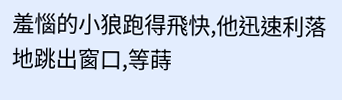羞惱的小狼跑得飛快,他迅速利落地跳出窗口,等蒔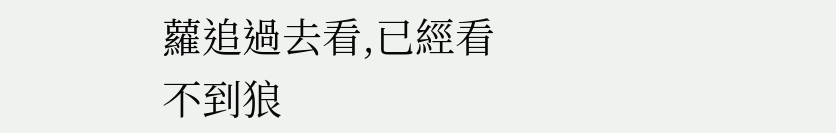蘿追過去看,已經看不到狼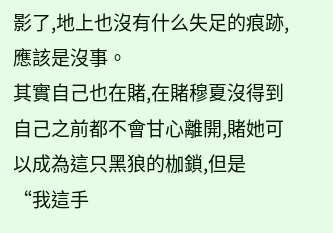影了,地上也沒有什么失足的痕跡,應該是沒事。
其實自己也在賭,在賭穆夏沒得到自己之前都不會甘心離開,賭她可以成為這只黑狼的枷鎖,但是
“我這手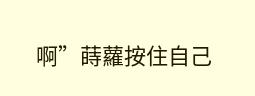啊”蒔蘿按住自己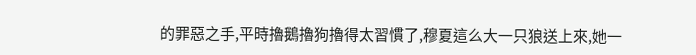的罪惡之手,平時擼鵝擼狗擼得太習慣了,穆夏這么大一只狼送上來,她一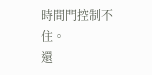時間門控制不住。
還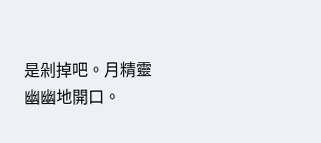是剁掉吧。月精靈幽幽地開口。